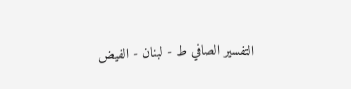التفسیر الصافي ط - لبنان - الفيض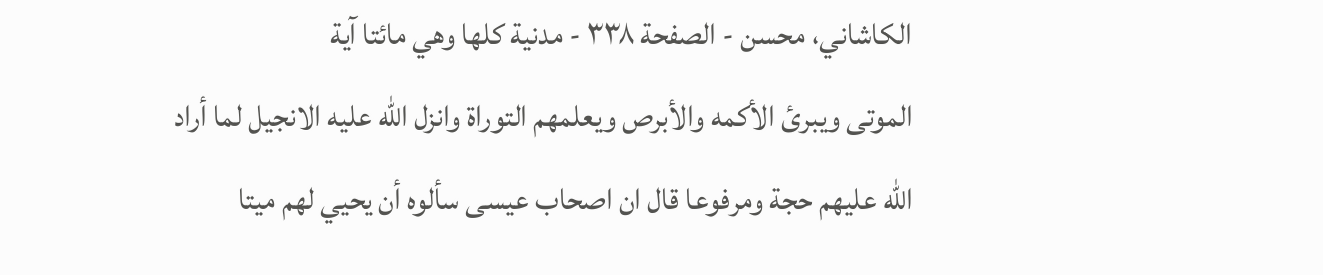الكاشاني، محسن - الصفحة ٣٣٨ - مدنية كلها وهي مائتا آية
الموتى ويبرئ الأكمه والأبرص ويعلمهم التوراة وانزل الله عليه الانجيل لما أراد الله عليهم حجة ومرفوعا قال ان اصحاب عيسى سألوه أن يحيي لهم ميتا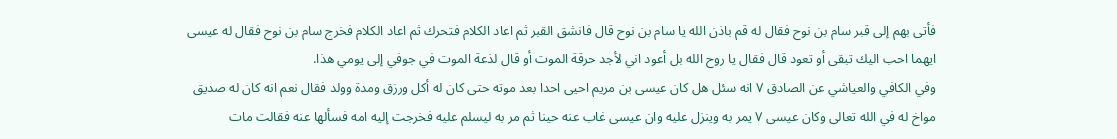فأتى بهم إلى قبر سام بن نوح فقال له قم باذن الله يا سام بن نوح قال فانشق القبر ثم اعاد الكلام فتحرك ثم اعاد الكلام فخرج سام بن نوح فقال له عيسى ايهما احب اليك تبقى أو تعود قال فقال يا روح الله بل أعود اني لأجد حرقة الموت أو قال لذعة الموت في جوفي إلى يومي هذا.
وفي الكافي والعياشي عن الصادق ٧ انه سئل هل كان عيسى بن مريم احيى احدا بعد موته حتى كان له أكل ورزق ومدة وولد فقال نعم انه كان له صديق مواخ له في الله تعالى وكان عيسى ٧ يمر به وينزل عليه وان عيسى غاب عنه حينا ثم مر به ليسلم عليه فخرجت إليه امه فسألها عنه فقالت مات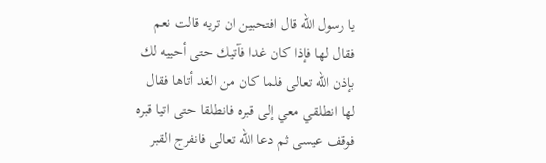يا رسول الله قال افتحبين ان تريه قالت نعم فقال لها فإذا كان غدا فآتيك حتى أحييه لك بإذن الله تعالى فلما كان من الغد أتاها فقال لها انطلقي معي إلى قبره فانطلقا حتى اتيا قبره فوقف عيسى ثم دعا الله تعالى فانفرج القبر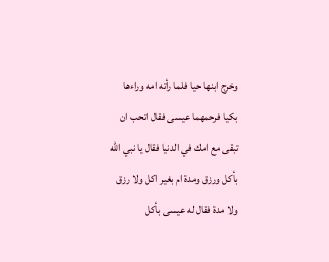وخرج ابنها حيا فلما رأته امه وراءها بكيا فرحمهما عيسى فقال اتحب ان تبقى مع امك في الدنيا فقال يا نبي الله بأكل ورزق ومدة ام بغير اكل ولا رزق ولا مدة فقال له عيسى بأكل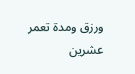ورزق ومدة تعمر عشرين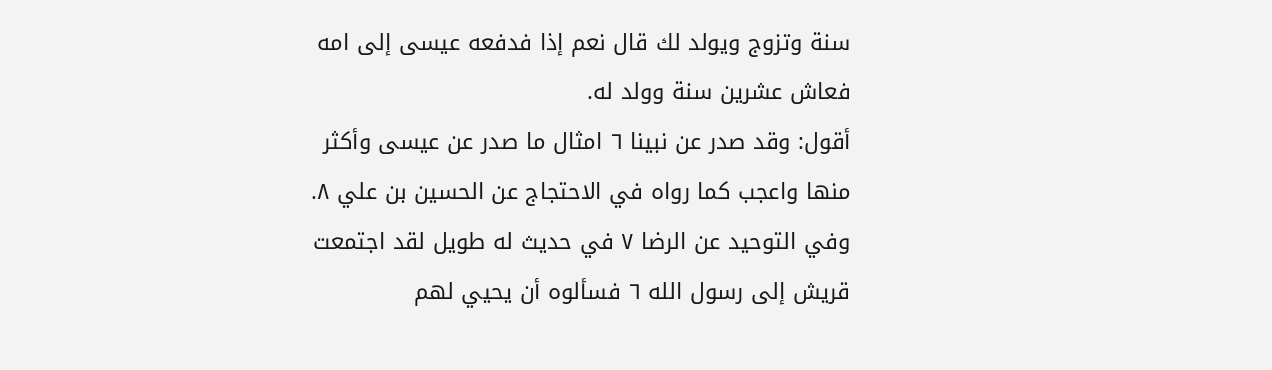سنة وتزوج ويولد لك قال نعم إذا فدفعه عيسى إلى امه فعاش عشرين سنة وولد له.
أقول: وقد صدر عن نبينا ٦ امثال ما صدر عن عيسى وأكثر منها واعجب كما رواه في الاحتجاج عن الحسين بن علي ٨.
وفي التوحيد عن الرضا ٧ في حديث له طويل لقد اجتمعت قريش إلى رسول الله ٦ فسألوه أن يحيي لهم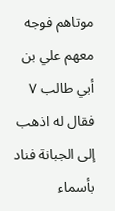موتاهم فوجه معهم علي بن أبي طالب ٧ فقال له اذهب إلى الجبانة فناد بأسماء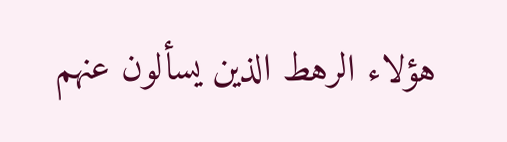هؤلاء الرهط الذين يسألون عنهم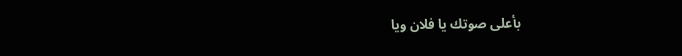بأعلى صوتك يا فلان ويا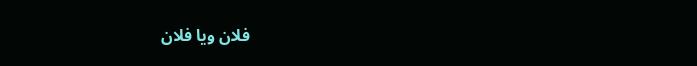فلان ويا فلان